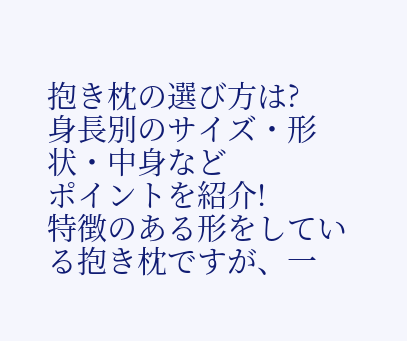抱き枕の選び方は?
身長別のサイズ・形状・中身など
ポイントを紹介!
特徴のある形をしている抱き枕ですが、一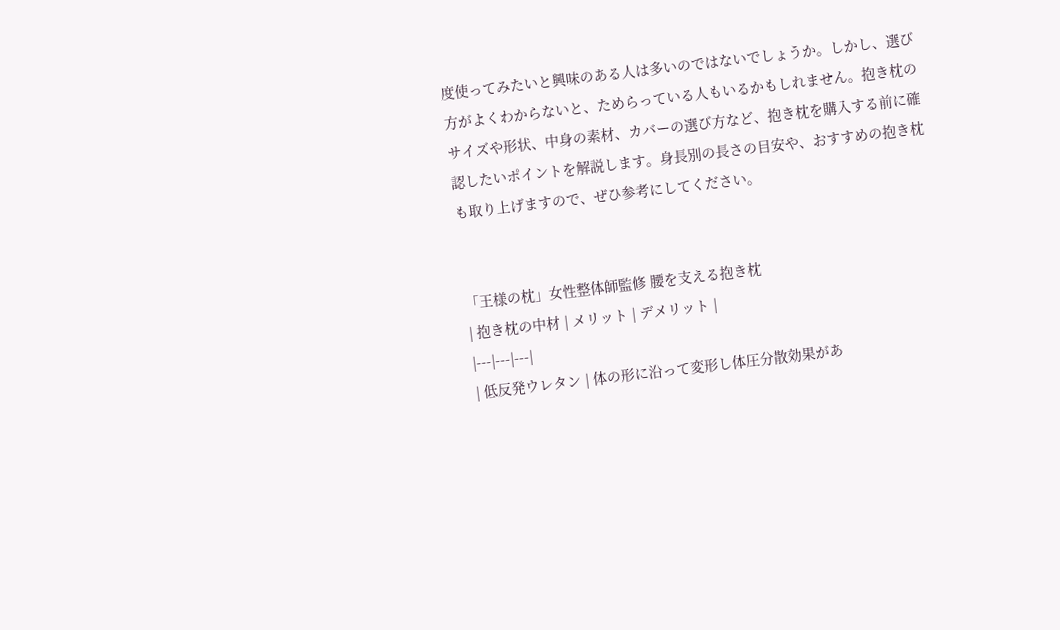度使ってみたいと興味のある人は多いのではないでしょうか。しかし、選び方がよくわからないと、ためらっている人もいるかもしれません。抱き枕のサイズや形状、中身の素材、カバーの選び方など、抱き枕を購入する前に確認したいポイントを解説します。身長別の長さの目安や、おすすめの抱き枕も取り上げますので、ぜひ参考にしてください。


「王様の枕」女性整体師監修 腰を支える抱き枕
| 抱き枕の中材 | メリット | デメリット |
|---|---|---|
| 低反発ウレタン | 体の形に沿って変形し体圧分散効果があ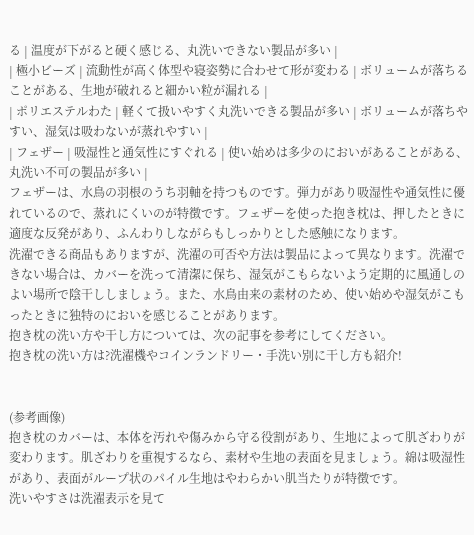る | 温度が下がると硬く感じる、丸洗いできない製品が多い |
| 極小ビーズ | 流動性が高く体型や寝姿勢に合わせて形が変わる | ボリュームが落ちることがある、生地が破れると細かい粒が漏れる |
| ポリエステルわた | 軽くて扱いやすく丸洗いできる製品が多い | ボリュームが落ちやすい、湿気は吸わないが蒸れやすい |
| フェザー | 吸湿性と通気性にすぐれる | 使い始めは多少のにおいがあることがある、丸洗い不可の製品が多い |
フェザーは、水鳥の羽根のうち羽軸を持つものです。弾力があり吸湿性や通気性に優れているので、蒸れにくいのが特徴です。フェザーを使った抱き枕は、押したときに適度な反発があり、ふんわりしながらもしっかりとした感触になります。
洗濯できる商品もありますが、洗濯の可否や方法は製品によって異なります。洗濯できない場合は、カバーを洗って清潔に保ち、湿気がこもらないよう定期的に風通しのよい場所で陰干ししましょう。また、水鳥由来の素材のため、使い始めや湿気がこもったときに独特のにおいを感じることがあります。
抱き枕の洗い方や干し方については、次の記事を参考にしてください。
抱き枕の洗い方は?洗濯機やコインランドリー・手洗い別に干し方も紹介!


(参考画像)
抱き枕のカバーは、本体を汚れや傷みから守る役割があり、生地によって肌ざわりが変わります。肌ざわりを重視するなら、素材や生地の表面を見ましょう。綿は吸湿性があり、表面がループ状のパイル生地はやわらかい肌当たりが特徴です。
洗いやすさは洗濯表示を見て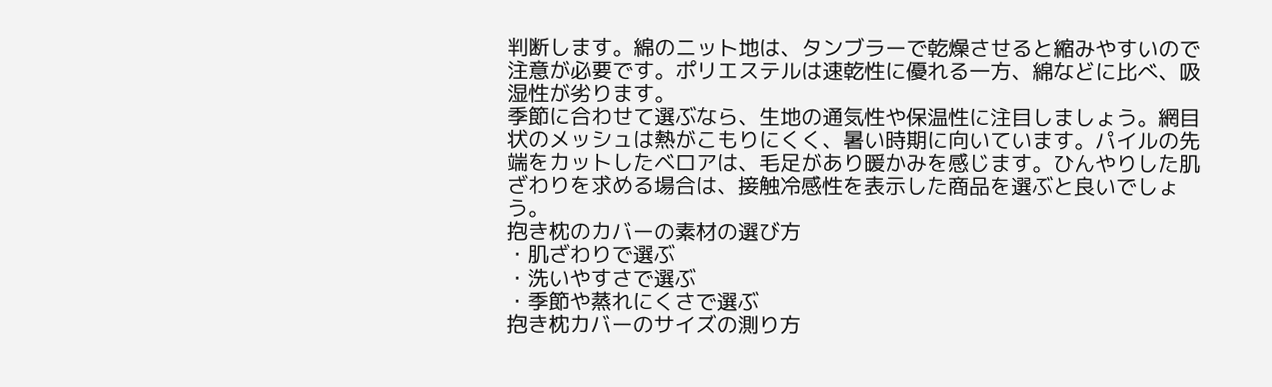判断します。綿のニット地は、タンブラーで乾燥させると縮みやすいので注意が必要です。ポリエステルは速乾性に優れる一方、綿などに比べ、吸湿性が劣ります。
季節に合わせて選ぶなら、生地の通気性や保温性に注目しましょう。網目状のメッシュは熱がこもりにくく、暑い時期に向いています。パイルの先端をカットしたベロアは、毛足があり暖かみを感じます。ひんやりした肌ざわりを求める場合は、接触冷感性を表示した商品を選ぶと良いでしょう。
抱き枕のカバーの素材の選び方
・肌ざわりで選ぶ
・洗いやすさで選ぶ
・季節や蒸れにくさで選ぶ
抱き枕カバーのサイズの測り方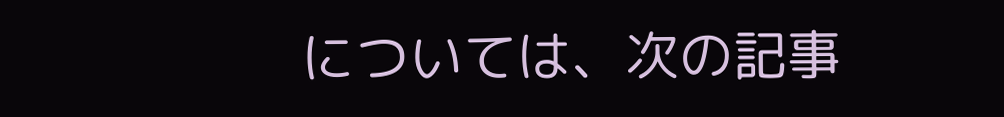については、次の記事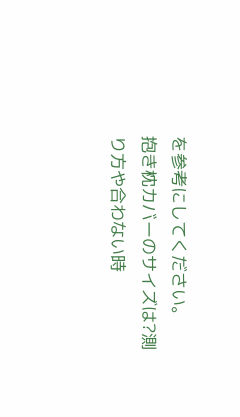を参考にしてください。
抱き枕カバーのサイズは?測り方や合わない時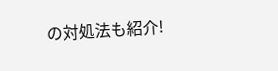の対処法も紹介!